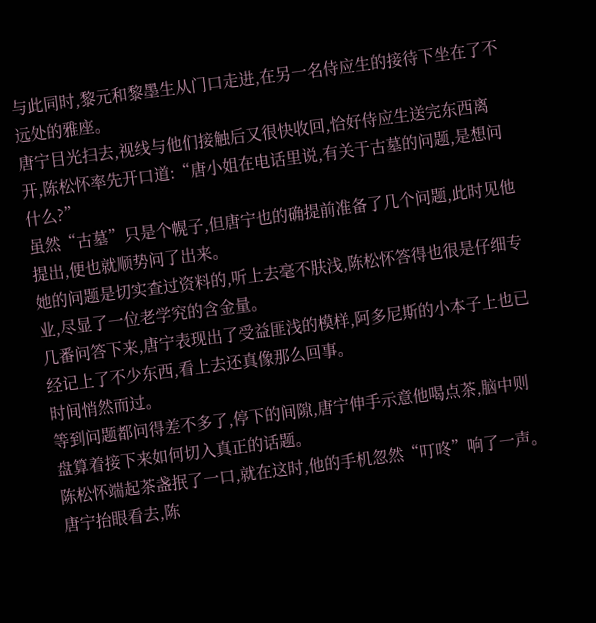与此同时,黎元和黎墨生从门口走进,在另一名侍应生的接待下坐在了不远处的雅座。
唐宁目光扫去,视线与他们接触后又很快收回,恰好侍应生送完东西离开,陈松怀率先开口道:“唐小姐在电话里说,有关于古墓的问题,是想问什么?”
虽然“古墓”只是个幌子,但唐宁也的确提前准备了几个问题,此时见他提出,便也就顺势问了出来。
她的问题是切实查过资料的,听上去毫不肤浅,陈松怀答得也很是仔细专业,尽显了一位老学究的含金量。
几番问答下来,唐宁表现出了受益匪浅的模样,阿多尼斯的小本子上也已经记上了不少东西,看上去还真像那么回事。
时间悄然而过。
等到问题都问得差不多了,停下的间隙,唐宁伸手示意他喝点茶,脑中则盘算着接下来如何切入真正的话题。
陈松怀端起茶盏抿了一口,就在这时,他的手机忽然“叮咚”响了一声。
唐宁抬眼看去,陈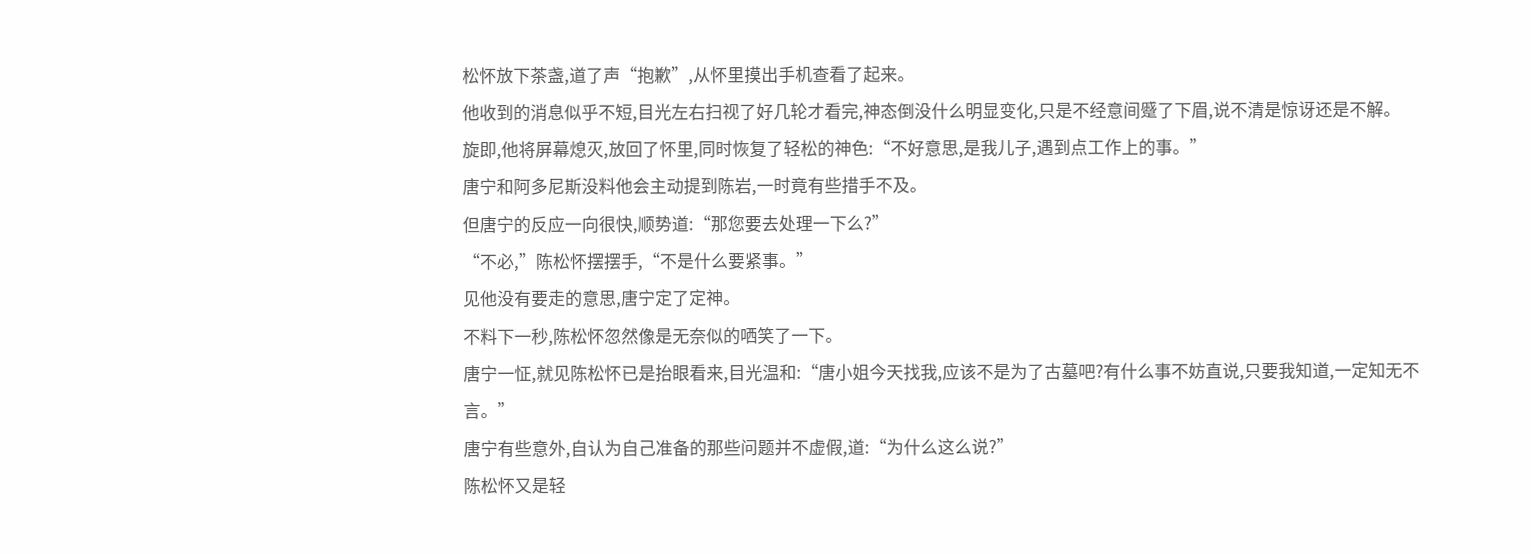松怀放下茶盏,道了声“抱歉”,从怀里摸出手机查看了起来。
他收到的消息似乎不短,目光左右扫视了好几轮才看完,神态倒没什么明显变化,只是不经意间蹙了下眉,说不清是惊讶还是不解。
旋即,他将屏幕熄灭,放回了怀里,同时恢复了轻松的神色:“不好意思,是我儿子,遇到点工作上的事。”
唐宁和阿多尼斯没料他会主动提到陈岩,一时竟有些措手不及。
但唐宁的反应一向很快,顺势道:“那您要去处理一下么?”
“不必,”陈松怀摆摆手,“不是什么要紧事。”
见他没有要走的意思,唐宁定了定神。
不料下一秒,陈松怀忽然像是无奈似的哂笑了一下。
唐宁一怔,就见陈松怀已是抬眼看来,目光温和:“唐小姐今天找我,应该不是为了古墓吧?有什么事不妨直说,只要我知道,一定知无不言。”
唐宁有些意外,自认为自己准备的那些问题并不虚假,道:“为什么这么说?”
陈松怀又是轻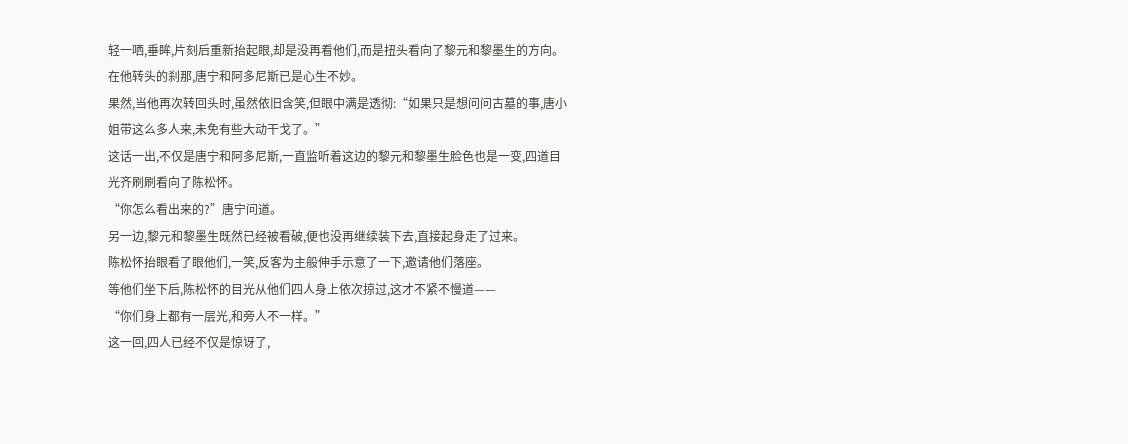轻一哂,垂眸,片刻后重新抬起眼,却是没再看他们,而是扭头看向了黎元和黎墨生的方向。
在他转头的刹那,唐宁和阿多尼斯已是心生不妙。
果然,当他再次转回头时,虽然依旧含笑,但眼中满是透彻:“如果只是想问问古墓的事,唐小姐带这么多人来,未免有些大动干戈了。”
这话一出,不仅是唐宁和阿多尼斯,一直监听着这边的黎元和黎墨生脸色也是一变,四道目光齐刷刷看向了陈松怀。
“你怎么看出来的?”唐宁问道。
另一边,黎元和黎墨生既然已经被看破,便也没再继续装下去,直接起身走了过来。
陈松怀抬眼看了眼他们,一笑,反客为主般伸手示意了一下,邀请他们落座。
等他们坐下后,陈松怀的目光从他们四人身上依次掠过,这才不紧不慢道——
“你们身上都有一层光,和旁人不一样。”
这一回,四人已经不仅是惊讶了,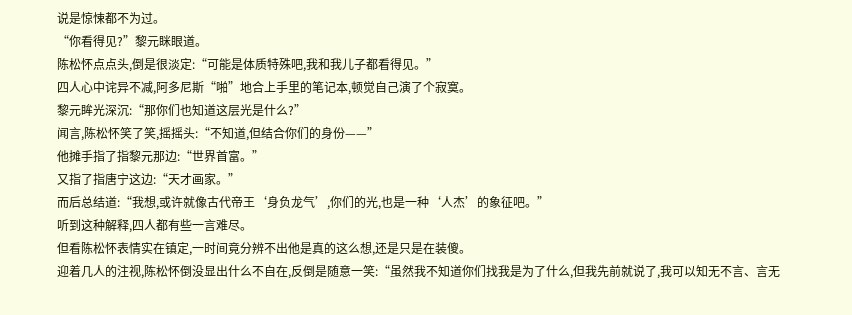说是惊悚都不为过。
“你看得见?”黎元眯眼道。
陈松怀点点头,倒是很淡定:“可能是体质特殊吧,我和我儿子都看得见。”
四人心中诧异不减,阿多尼斯“啪”地合上手里的笔记本,顿觉自己演了个寂寞。
黎元眸光深沉:“那你们也知道这层光是什么?”
闻言,陈松怀笑了笑,摇摇头:“不知道,但结合你们的身份——”
他摊手指了指黎元那边:“世界首富。”
又指了指唐宁这边:“天才画家。”
而后总结道:“我想,或许就像古代帝王‘身负龙气’,你们的光,也是一种‘人杰’的象征吧。”
听到这种解释,四人都有些一言难尽。
但看陈松怀表情实在镇定,一时间竟分辨不出他是真的这么想,还是只是在装傻。
迎着几人的注视,陈松怀倒没显出什么不自在,反倒是随意一笑:“虽然我不知道你们找我是为了什么,但我先前就说了,我可以知无不言、言无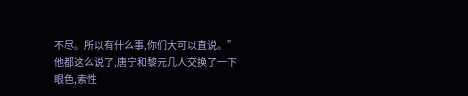不尽。所以有什么事,你们大可以直说。”
他都这么说了,唐宁和黎元几人交换了一下眼色,索性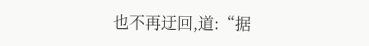也不再迂回,道:“据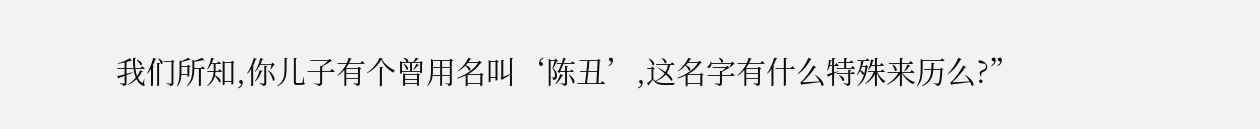我们所知,你儿子有个曾用名叫‘陈丑’,这名字有什么特殊来历么?”